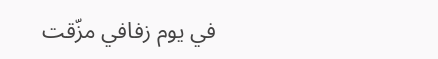في يوم زفافي مزّقت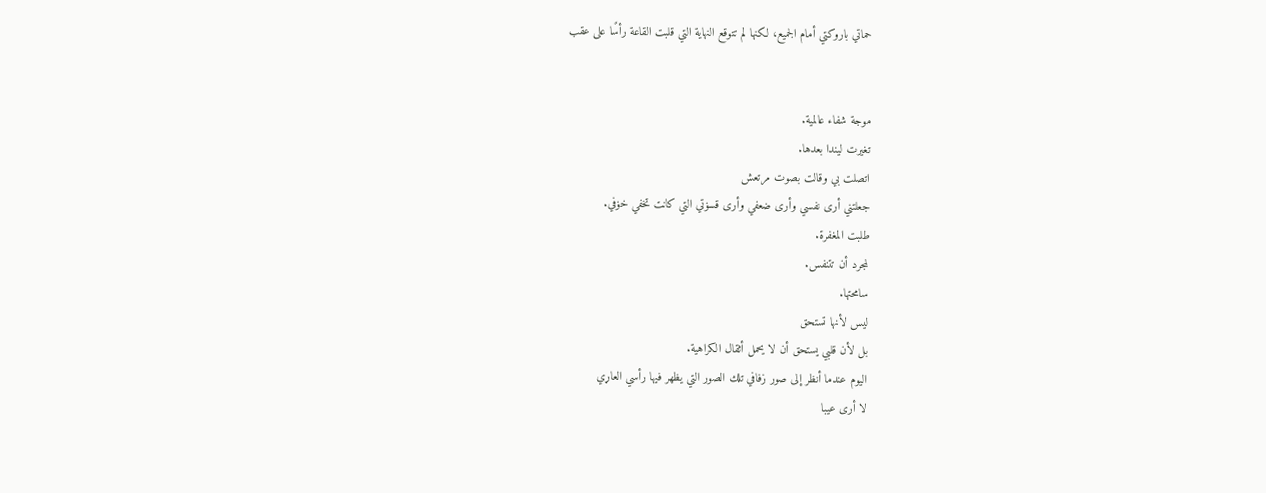حماتي باروكتي أمام الجميع، لكنها لم تتوقع النهاية التي قلبت القاعة رأسًا على عقب


موجة شفاء عالمية.
تغيرت ليندا بعدها.
اتصلت بي وقالت بصوت مرتعش
جعلتني أرى نفسي وأرى ضعفي وأرى قسۏتي التي كانت تخفي خۏفي.
طلبت المغفرة.
لمجرد أن تتنفس.
سامحتها.
ليس لأنها تستحق
بل لأن قلبي يستحق أن لا يحمل أثقال الكراهية.
اليوم عندما أنظر إلى صور زفافي تلك الصور التي يظهر فيها رأسي العاړي
لا أرى عيبا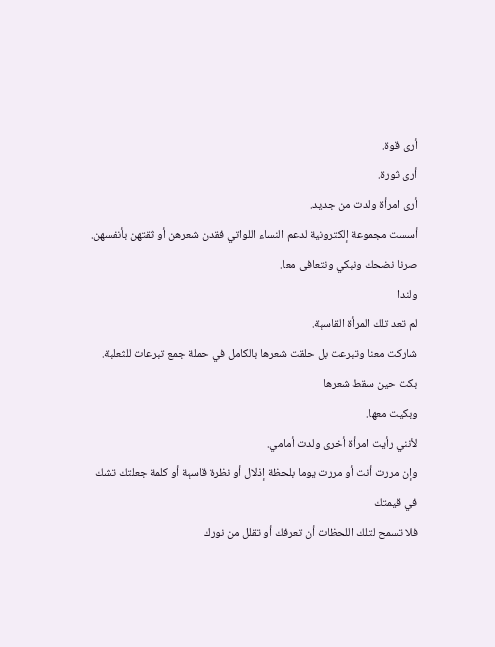أرى قوة.
أرى ثورة.
أرى امرأة ولدت من جديد.
أسست مجموعة إلكترونية لدعم النساء اللواتي فقدن شعرهن أو ثقتهن بأنفسهن.
صرنا نضحك ونبكي ونتعافى معا.
ولندا
لم تعد تلك المرأة القاسېة.
شاركت معنا وتبرعت بل حلقت شعرها بالكامل في حملة جمع تبرعات للثعلبة.
بكت حين سقط شعرها
وبكيت معها.
لأنني رأيت امرأة أخرى ولدت أمامي.
وإن مررت أنت أو مررت يوما بلحظة إذلال أو نظرة قاسېة أو كلمة جعلتك تشك في قيمتك
فلا تسمح لتلك اللحظات أن تعرفك أو تقلل من نورك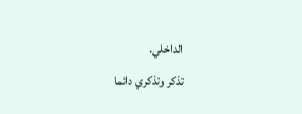الداخلي.
تذكر وتذكري دائما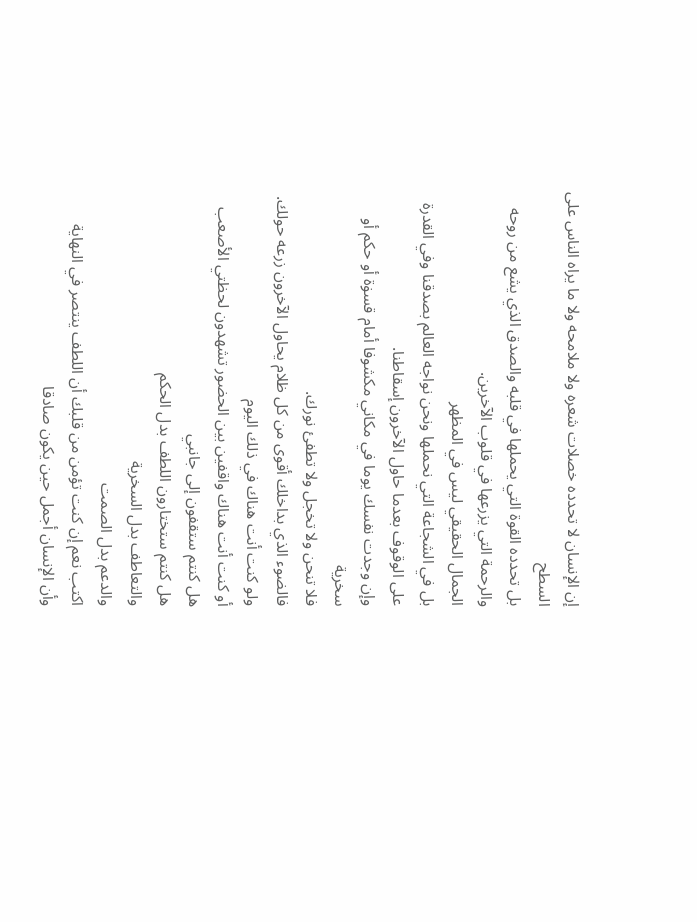إن الإنسان لا تحدده خصلات شعره ولا ملامحه ولا ما يراه الناس على السطح
بل تحدده القوة التي يحملها في قلبه والصدق الذي يشع من روحه والرحمة التي يزرعها في قلوب الآخرين.
الجمال الحقيقي ليس في المظهر
بل في الشجاعة التي نحملها ونحن نواجه العالم بصدقنا وفي القدرة على الوقوف بعدما حاول الآخرون إسقاطنا.
وإن وجدت نفسك يوما في مكاني مكشوفا أمام قسۏة أو حكم أو سخرية
فلا تنحن ولا تخجل ولا تطفئ نورك.
فالضوء الذي بداخلك أقوى من كل ظلام يحاول الآخرون زرعه حولك.
ولو كنت أنت هناك في ذلك اليوم
أو كنت أنت هناك واقفين بين الحضور تشهدون لحظتي الأصعب
هل كنتم ستقفون إلى جانبي
هل كنتم ستختارون اللطف بدل الحكم
والتعاطف بدل السخرية
والدعم بدل الصمت
اكتب نعم إن كنت تؤمن من قلبك أن اللطف ينتصر في النهاية
وأن الإنسان أجمل حين يكون صادقا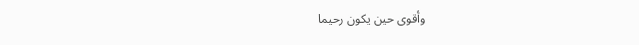وأقوى حين يكون رحيما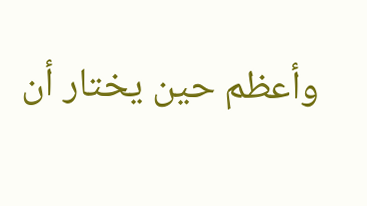وأعظم حين يختار أن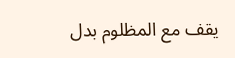يقف مع المظلوم بدل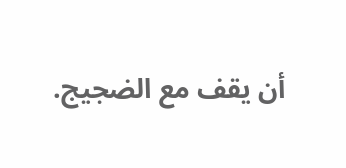أن يقف مع الضجيج.